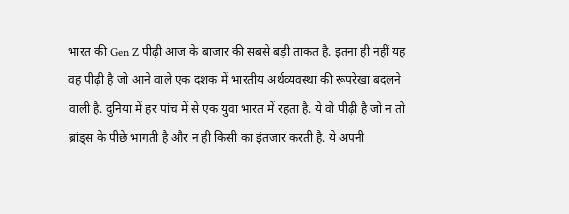भारत की Gen Z पीढ़ी आज के बाजार की सबसे बड़ी ताकत है. इतना ही नहीं यह वह पीढ़ी है जो आने वाले एक दशक में भारतीय अर्थव्यवस्था की रूपरेखा बदलने वाली है. दुनिया में हर पांच में से एक युवा भारत में रहता है. ये वो पीढ़ी है जो न तो ब्रांड्स के पीछे भागती है और न ही किसी का इंतजार करती है. ये अपनी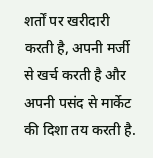शर्तों पर खरीदारी करती है, अपनी मर्जी से खर्च करती है और अपनी पसंद से मार्केट की दिशा तय करती है.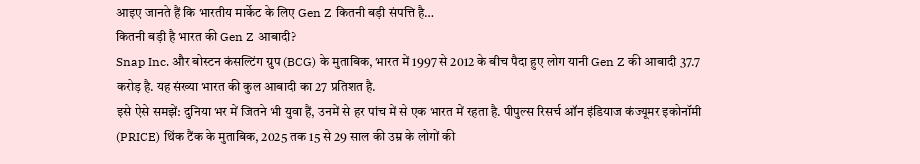आइए जानते हैं कि भारतीय मार्केट के लिए Gen Z कितनी बड़ी संपत्ति है…
कितनी बड़ी है भारत की Gen Z आबादी?
Snap Inc. और बोस्टन कंसल्टिंग ग्रुप (BCG) के मुताबिक, भारत में 1997 से 2012 के बीच पैदा हुए लोग यानी Gen Z की आबादी 37.7 करोड़ है. यह संख्या भारत की कुल आबादी का 27 प्रतिशत है.
इसे ऐसे समझें: दुनिया भर में जितने भी युवा हैं, उनमें से हर पांच में से एक भारत में रहता है. पीपुल्स रिसर्च ऑन इंडियाज कंज्यूमर इकोनॉमी (PRICE) थिंक टैंक के मुताबिक, 2025 तक 15 से 29 साल की उम्र के लोगों की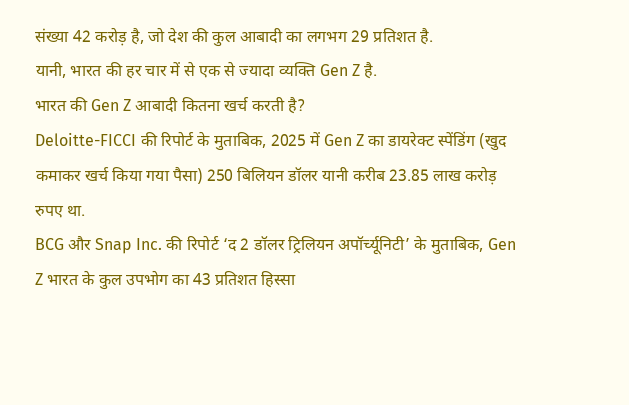संख्या 42 करोड़ है, जो देश की कुल आबादी का लगभग 29 प्रतिशत है.
यानी, भारत की हर चार में से एक से ज्यादा व्यक्ति Gen Z है.
भारत की Gen Z आबादी कितना खर्च करती है?
Deloitte-FICCI की रिपोर्ट के मुताबिक, 2025 में Gen Z का डायरेक्ट स्पेंडिंग (खुद कमाकर खर्च किया गया पैसा) 250 बिलियन डॉलर यानी करीब 23.85 लाख करोड़ रुपए था.
BCG और Snap Inc. की रिपोर्ट ‘द 2 डॉलर ट्रिलियन अपॉर्च्यूनिटी’ के मुताबिक, Gen Z भारत के कुल उपभोग का 43 प्रतिशत हिस्सा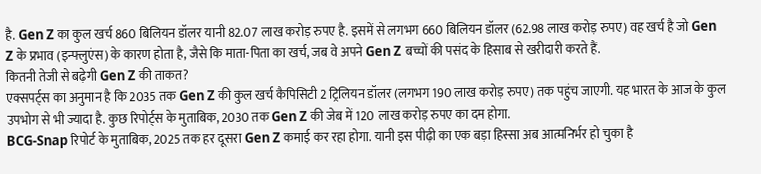है. Gen Z का कुल खर्च 860 बिलियन डॉलर यानी 82.07 लाख करोड़ रुपए है. इसमें से लगभग 660 बिलियन डॉलर (62.98 लाख करोड़ रुपए) वह खर्च है जो Gen Z के प्रभाव (इन्फ्लुएंस) के कारण होता है, जैसे कि माता-पिता का खर्च, जब वे अपने Gen Z बच्चों की पसंद के हिसाब से खरीदारी करते हैं.
कितनी तेजी से बढ़ेगी Gen Z की ताकत?
एक्सपर्ट्स का अनुमान है कि 2035 तक Gen Z की कुल खर्च कैपिसिटी 2 ट्रिलियन डॉलर (लगभग 190 लाख करोड़ रुपए) तक पहुंच जाएगी. यह भारत के आज के कुल उपभोग से भी ज्यादा है. कुछ रिपोर्ट्स के मुताबिक, 2030 तक Gen Z की जेब में 120 लाख करोड़ रुपए का दम होगा.
BCG-Snap रिपोर्ट के मुताबिक, 2025 तक हर दूसरा Gen Z कमाई कर रहा होगा. यानी इस पीढ़ी का एक बड़ा हिस्सा अब आत्मनिर्भर हो चुका है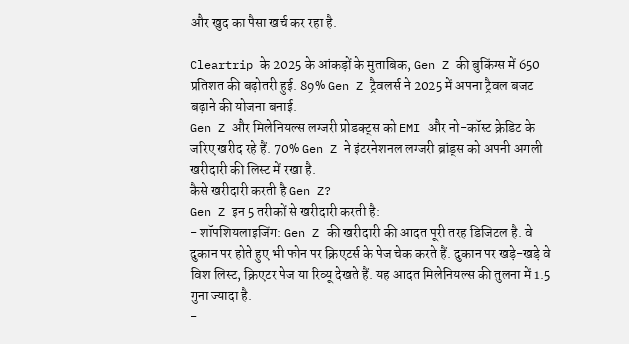और खुद का पैसा खर्च कर रहा है.

Cleartrip के 2025 के आंकड़ों के मुताबिक, Gen Z की बुकिंग्स में 650 प्रतिशत की बढ़ोतरी हुई. 89% Gen Z ट्रैवलर्स ने 2025 में अपना ट्रैवल बजट बढ़ाने की योजना बनाई.
Gen Z और मिलेनियल्स लग्जरी प्रोडक्ट्स को EMI और नो-कॉस्ट क्रेडिट के जरिए खरीद रहे हैं. 70% Gen Z ने इंटरनेशनल लग्जरी ब्रांड्स को अपनी अगली खरीदारी की लिस्ट में रखा है.
कैसे खरीदारी करती है Gen Z?
Gen Z इन 5 तरीकों से खरीदारी करती है:
- शॉपशियलाइजिंग: Gen Z की खरीदारी की आदत पूरी तरह डिजिटल है. वे दुकान पर होते हुए भी फोन पर क्रिएटर्स के पेज चेक करते हैं. दुकान पर खड़े-खड़े वे विश लिस्ट, क्रिएटर पेज या रिव्यू देखते हैं. यह आदत मिलेनियल्स की तुलना में 1.5 गुना ज्यादा है.
-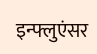इन्फ्लुएंसर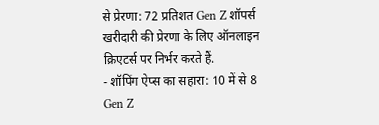से प्रेरणा: 72 प्रतिशत Gen Z शॉपर्स खरीदारी की प्रेरणा के लिए ऑनलाइन क्रिएटर्स पर निर्भर करते हैं.
- शॉपिंग ऐप्स का सहारा: 10 में से 8 Gen Z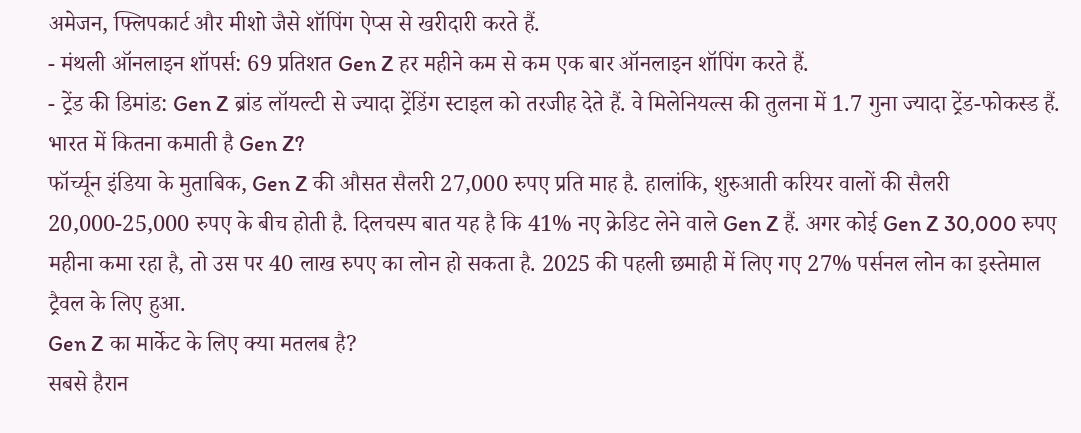अमेजन, फ्लिपकार्ट और मीशो जैसे शॉपिंग ऐप्स से खरीदारी करते हैं.
- मंथली ऑनलाइन शॉपर्स: 69 प्रतिशत Gen Z हर महीने कम से कम एक बार ऑनलाइन शॉपिंग करते हैं.
- ट्रेंड की डिमांड: Gen Z ब्रांड लॉयल्टी से ज्यादा ट्रेंडिंग स्टाइल को तरजीह देते हैं. वे मिलेनियल्स की तुलना में 1.7 गुना ज्यादा ट्रेंड-फोकस्ड हैं.
भारत में कितना कमाती है Gen Z?
फॉर्च्यून इंडिया के मुताबिक, Gen Z की औसत सैलरी 27,000 रुपए प्रति माह है. हालांकि, शुरुआती करियर वालों की सैलरी 20,000-25,000 रुपए के बीच होती है. दिलचस्प बात यह है कि 41% नए क्रेडिट लेने वाले Gen Z हैं. अगर कोई Gen Z 30,000 रुपए महीना कमा रहा है, तो उस पर 40 लाख रुपए का लोन हो सकता है. 2025 की पहली छमाही में लिए गए 27% पर्सनल लोन का इस्तेमाल ट्रैवल के लिए हुआ.
Gen Z का मार्केट के लिए क्या मतलब है?
सबसे हैरान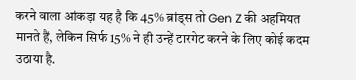करने वाला आंकड़ा यह है कि 45% ब्रांड्स तो Gen Z की अहमियत मानते हैं, लेकिन सिर्फ 15% ने ही उन्हें टारगेट करने के लिए कोई कदम उठाया है.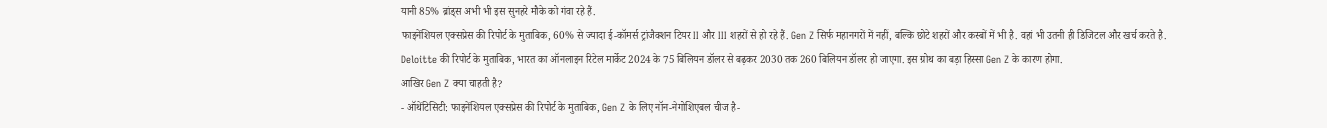यानी 85% ब्रांड्स अभी भी इस सुनहरे मौके को गंवा रहे हैं.
फाइनेंशियल एक्सप्रेस की रिपोर्ट के मुताबिक, 60% से ज्यादा ई-कॉमर्स ट्रांजैक्शन टियर II और III शहरों से हो रहे हैं. Gen Z सिर्फ महानगरों में नहीं, बल्कि छोटे शहरों और कस्बों में भी है. वहां भी उतनी ही डिजिटल और खर्च करते है.
Deloitte की रिपोर्ट के मुताबिक, भारत का ऑनलाइन रिटेल मार्केट 2024 के 75 बिलियन डॉलर से बढ़कर 2030 तक 260 बिलियन डॉलर हो जाएगा. इस ग्रोथ का बड़ा हिस्सा Gen Z के कारण होगा.
आखिर Gen Z क्या चाहती है?
- ऑथेंटिसिटी: फाइनेंशियल एक्सप्रेस की रिपोर्ट के मुताबिक, Gen Z के लिए नॉन-नेगोशिएबल चीज है-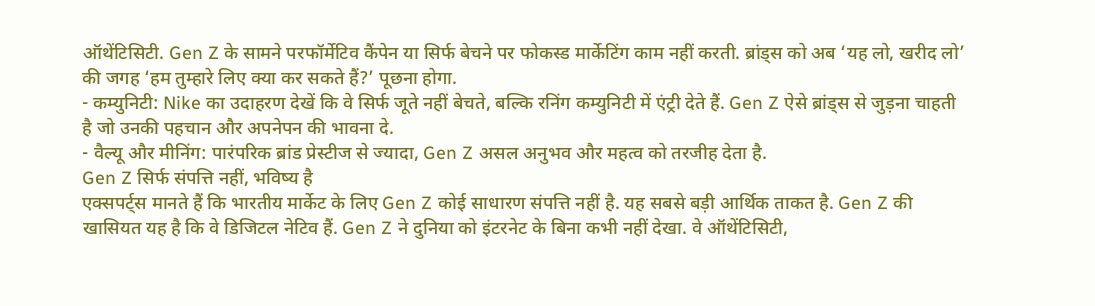ऑथेंटिसिटी. Gen Z के सामने परफॉर्मेटिव कैंपेन या सिर्फ बेचने पर फोकस्ड मार्केटिंग काम नहीं करती. ब्रांड्स को अब ‘यह लो, खरीद लो’ की जगह ‘हम तुम्हारे लिए क्या कर सकते हैं?’ पूछना होगा.
- कम्युनिटी: Nike का उदाहरण देखें कि वे सिर्फ जूते नहीं बेचते, बल्कि रनिंग कम्युनिटी में एंट्री देते हैं. Gen Z ऐसे ब्रांड्स से जुड़ना चाहती है जो उनकी पहचान और अपनेपन की भावना दे.
- वैल्यू और मीनिंग: पारंपरिक ब्रांड प्रेस्टीज से ज्यादा, Gen Z असल अनुभव और महत्व को तरजीह देता है.
Gen Z सिर्फ संपत्ति नहीं, भविष्य है
एक्सपर्ट्स मानते हैं कि भारतीय मार्केट के लिए Gen Z कोई साधारण संपत्ति नहीं है. यह सबसे बड़ी आर्थिक ताकत है. Gen Z की खासियत यह है कि वे डिजिटल नेटिव हैं. Gen Z ने दुनिया को इंटरनेट के बिना कभी नहीं देखा. वे ऑथेंटिसिटी,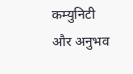कम्युनिटी और अनुभव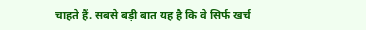चाहते हैं. सबसे बड़ी बात यह है कि वे सिर्फ खर्च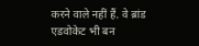करने वाले नहीं हैं. वे ब्रांड एडवोकेट भी बन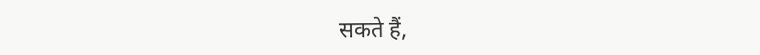सकते हैं,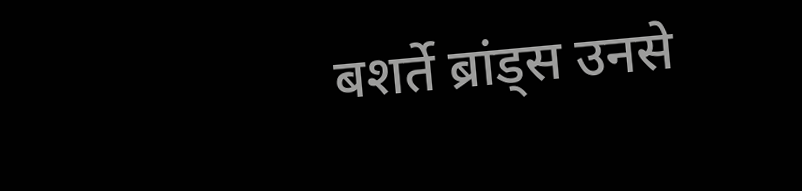बशर्ते ब्रांड्स उनसे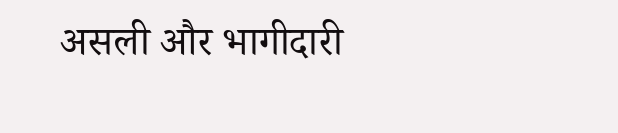असली और भागीदारी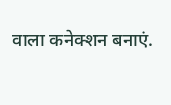वाला कनेक्शन बनाएं.